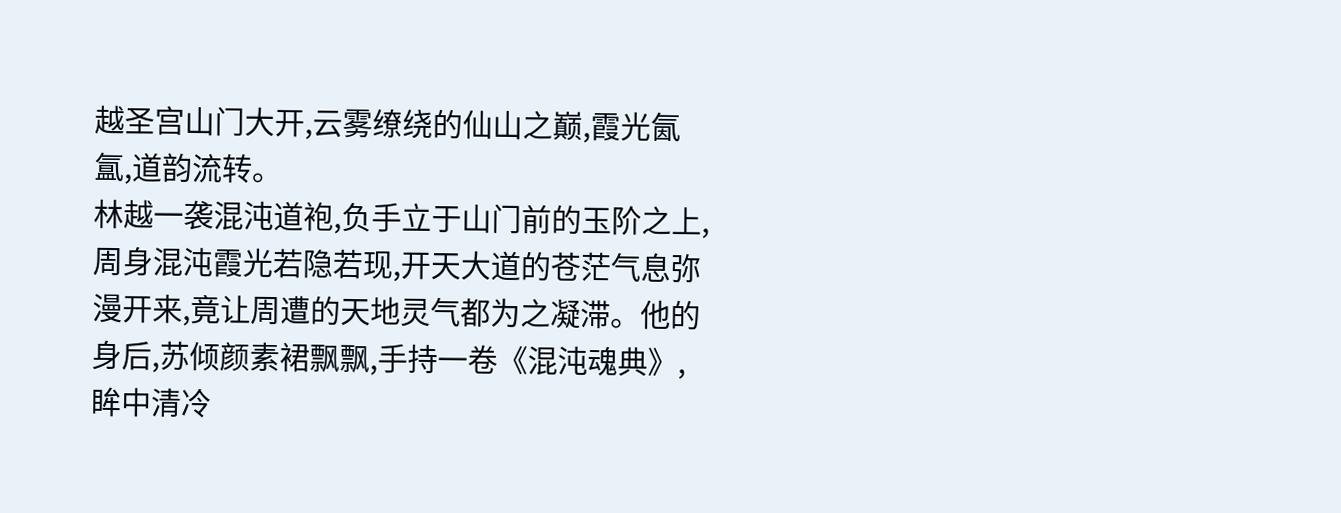越圣宫山门大开,云雾缭绕的仙山之巅,霞光氤氲,道韵流转。
林越一袭混沌道袍,负手立于山门前的玉阶之上,周身混沌霞光若隐若现,开天大道的苍茫气息弥漫开来,竟让周遭的天地灵气都为之凝滞。他的身后,苏倾颜素裙飘飘,手持一卷《混沌魂典》,眸中清冷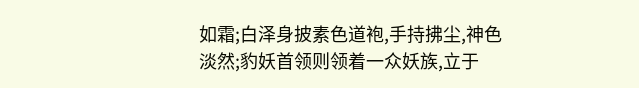如霜;白泽身披素色道袍,手持拂尘,神色淡然;豹妖首领则领着一众妖族,立于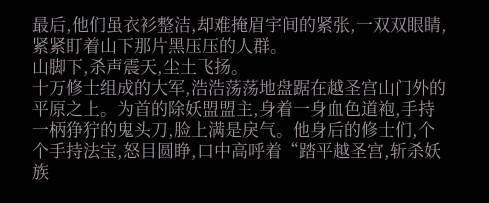最后,他们虽衣衫整洁,却难掩眉宇间的紧张,一双双眼睛,紧紧盯着山下那片黑压压的人群。
山脚下,杀声震天,尘土飞扬。
十万修士组成的大军,浩浩荡荡地盘踞在越圣宫山门外的平原之上。为首的除妖盟盟主,身着一身血色道袍,手持一柄狰狞的鬼头刀,脸上满是戾气。他身后的修士们,个个手持法宝,怒目圆睁,口中高呼着“踏平越圣宫,斩杀妖族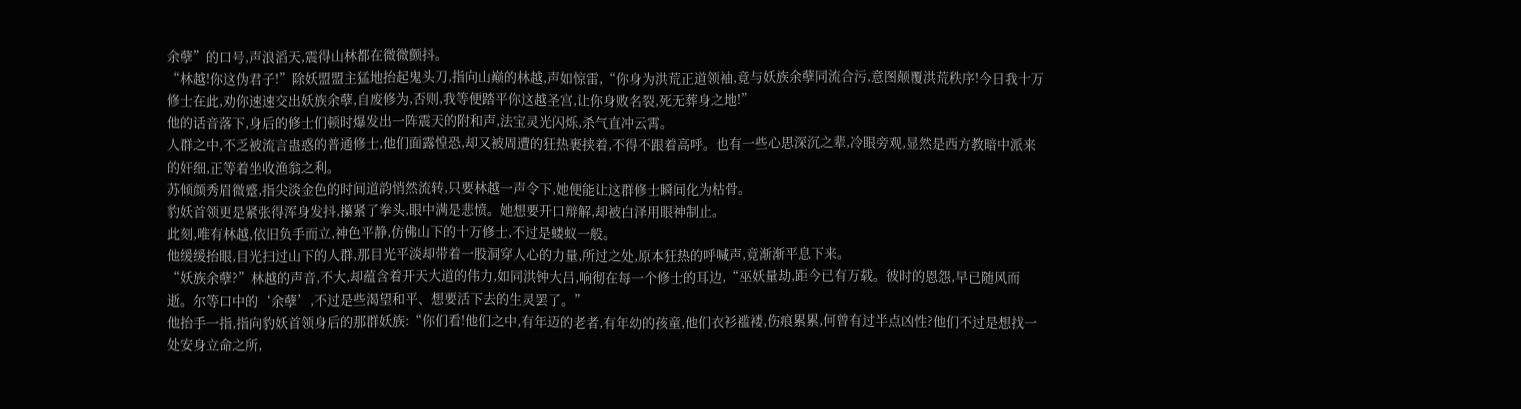余孽”的口号,声浪滔天,震得山林都在微微颤抖。
“林越!你这伪君子!”除妖盟盟主猛地抬起鬼头刀,指向山巅的林越,声如惊雷,“你身为洪荒正道领袖,竟与妖族余孽同流合污,意图颠覆洪荒秩序!今日我十万修士在此,劝你速速交出妖族余孽,自废修为,否则,我等便踏平你这越圣宫,让你身败名裂,死无葬身之地!”
他的话音落下,身后的修士们顿时爆发出一阵震天的附和声,法宝灵光闪烁,杀气直冲云霄。
人群之中,不乏被流言蛊惑的普通修士,他们面露惶恐,却又被周遭的狂热裹挟着,不得不跟着高呼。也有一些心思深沉之辈,冷眼旁观,显然是西方教暗中派来的奸细,正等着坐收渔翁之利。
苏倾颜秀眉微蹙,指尖淡金色的时间道韵悄然流转,只要林越一声令下,她便能让这群修士瞬间化为枯骨。
豹妖首领更是紧张得浑身发抖,攥紧了拳头,眼中满是悲愤。她想要开口辩解,却被白泽用眼神制止。
此刻,唯有林越,依旧负手而立,神色平静,仿佛山下的十万修士,不过是蝼蚁一般。
他缓缓抬眼,目光扫过山下的人群,那目光平淡却带着一股洞穿人心的力量,所过之处,原本狂热的呼喊声,竟渐渐平息下来。
“妖族余孽?”林越的声音,不大,却蕴含着开天大道的伟力,如同洪钟大吕,响彻在每一个修士的耳边,“巫妖量劫,距今已有万载。彼时的恩怨,早已随风而逝。尔等口中的‘余孽’,不过是些渴望和平、想要活下去的生灵罢了。”
他抬手一指,指向豹妖首领身后的那群妖族:“你们看!他们之中,有年迈的老者,有年幼的孩童,他们衣衫褴褛,伤痕累累,何曾有过半点凶性?他们不过是想找一处安身立命之所,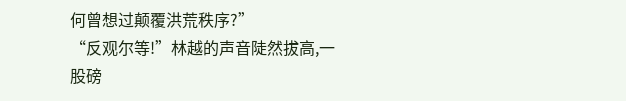何曾想过颠覆洪荒秩序?”
“反观尔等!”林越的声音陡然拔高,一股磅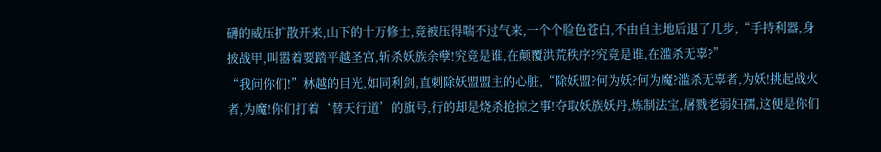礴的威压扩散开来,山下的十万修士,竟被压得喘不过气来,一个个脸色苍白,不由自主地后退了几步,“手持利器,身披战甲,叫嚣着要踏平越圣宫,斩杀妖族余孽!究竟是谁,在颠覆洪荒秩序?究竟是谁,在滥杀无辜?”
“我问你们!”林越的目光,如同利剑,直刺除妖盟盟主的心脏,“除妖盟?何为妖?何为魔?滥杀无辜者,为妖!挑起战火者,为魔!你们打着‘替天行道’的旗号,行的却是烧杀抢掠之事!夺取妖族妖丹,炼制法宝,屠戮老弱妇孺,这便是你们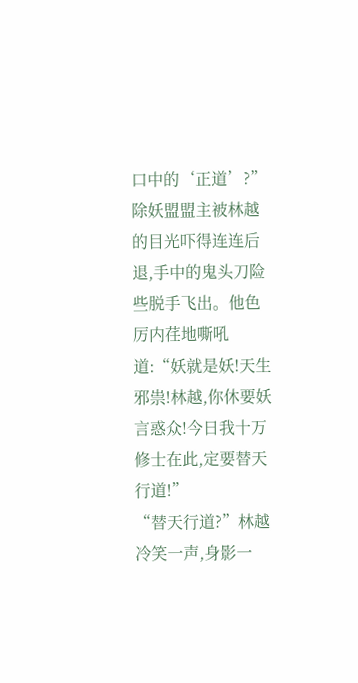口中的‘正道’?”
除妖盟盟主被林越的目光吓得连连后退,手中的鬼头刀险些脱手飞出。他色厉内荏地嘶吼道:“妖就是妖!天生邪祟!林越,你休要妖言惑众!今日我十万修士在此,定要替天行道!”
“替天行道?”林越冷笑一声,身影一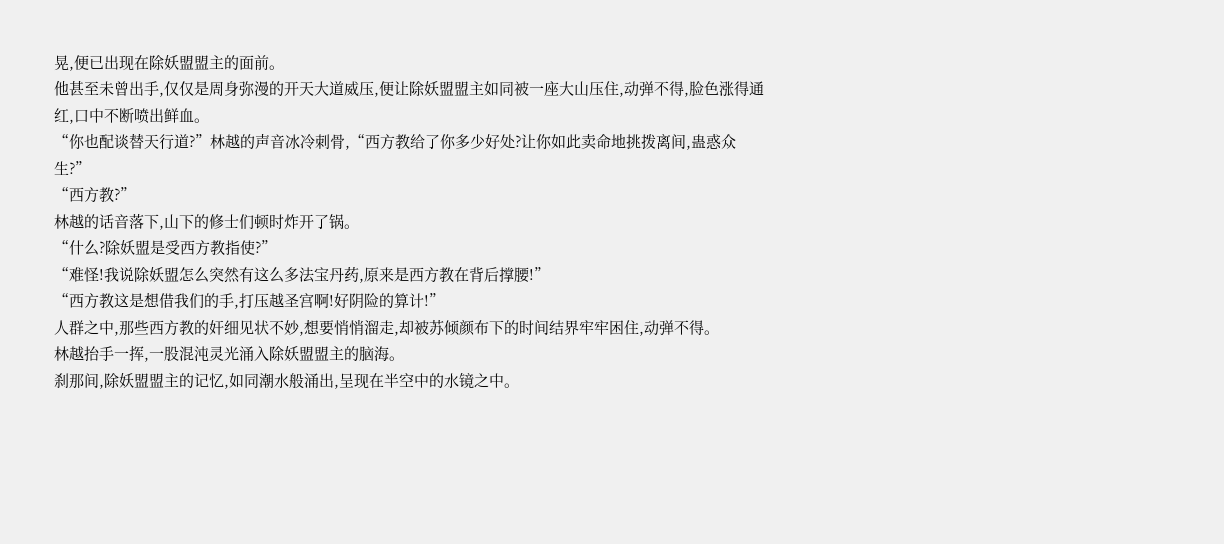晃,便已出现在除妖盟盟主的面前。
他甚至未曾出手,仅仅是周身弥漫的开天大道威压,便让除妖盟盟主如同被一座大山压住,动弹不得,脸色涨得通红,口中不断喷出鲜血。
“你也配谈替天行道?”林越的声音冰冷刺骨,“西方教给了你多少好处?让你如此卖命地挑拨离间,蛊惑众生?”
“西方教?”
林越的话音落下,山下的修士们顿时炸开了锅。
“什么?除妖盟是受西方教指使?”
“难怪!我说除妖盟怎么突然有这么多法宝丹药,原来是西方教在背后撑腰!”
“西方教这是想借我们的手,打压越圣宫啊!好阴险的算计!”
人群之中,那些西方教的奸细见状不妙,想要悄悄溜走,却被苏倾颜布下的时间结界牢牢困住,动弹不得。
林越抬手一挥,一股混沌灵光涌入除妖盟盟主的脑海。
刹那间,除妖盟盟主的记忆,如同潮水般涌出,呈现在半空中的水镜之中。